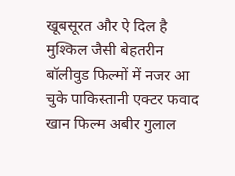खूबसूरत और ऐ दिल है मुश्किल जैसी बेहतरीन बॉलीवुड फिल्मों में नजर आ चुके पाकिस्तानी एक्टर फवाद खान फिल्म अबीर गुलाल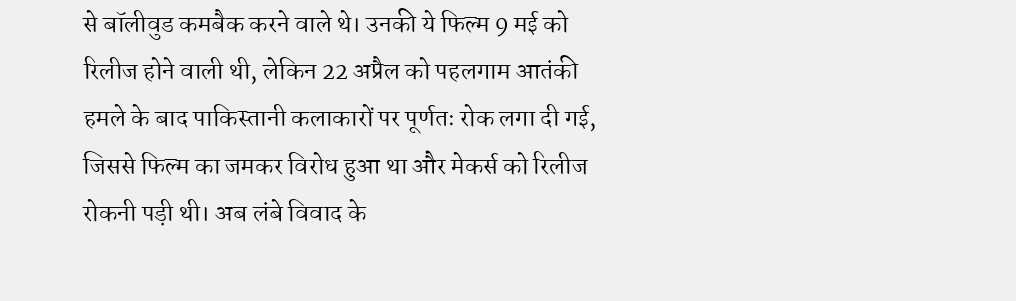से बॉलीवुड कमबैक करने वाले थे। उनकी ये फिल्म 9 मई को रिलीज होने वाली थी, लेकिन 22 अप्रैल को पहलगाम आतंकी हमले के बाद पाकिस्तानी कलाकारों पर पूर्णतः रोक लगा दी गई, जिससे फिल्म का जमकर विरोध हुआ था और मेकर्स को रिलीज रोकनी पड़ी थी। अब लंबे विवाद के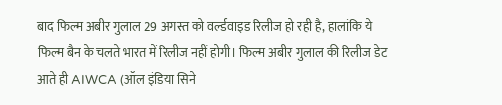बाद फिल्म अबीर गुलाल 29 अगस्त को वर्ल्डवाइड रिलीज हो रही है, हालांकि ये फिल्म बैन के चलते भारत में रिलीज नहीं होगी। फिल्म अबीर गुलाल की रिलीज डेट आते ही AIWCA (ऑल इंडिया सिने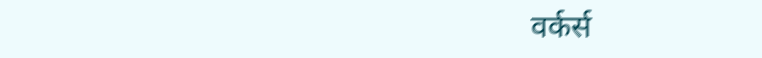वर्कर्स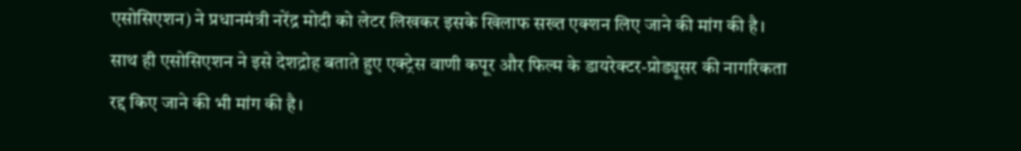एसोसिएशन) ने प्रधानमंत्री नरेंद्र मोदी को लेटर लिखकर इसके खिलाफ सख्त एक्शन लिए जाने की मांग की है। साथ ही एसोसिएशन ने इसे देशद्रोह बताते हुए एक्ट्रेस वाणी कपूर और फिल्म के डायरेक्टर-प्रोड्यूसर की नागरिकता रद्द किए जाने की भी मांग की है।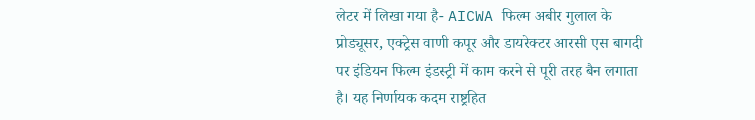लेटर में लिखा गया है- AICWA फिल्म अबीर गुलाल के प्रोड्यूसर, एक्ट्रेस वाणी कपूर और डायरेक्टर आरसी एस बागदी पर इंडियन फिल्म इंडस्ट्री में काम करने से पूरी तरह बैन लगाता है। यह निर्णायक कदम राष्ट्रहित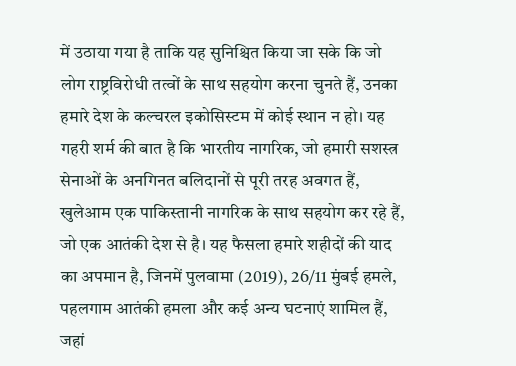में उठाया गया है ताकि यह सुनिश्चित किया जा सके कि जो लोग राष्ट्रविरोधी तत्वों के साथ सहयोग करना चुनते हैं, उनका हमारे देश के कल्चरल इकोसिस्टम में कोई स्थान न हो। यह गहरी शर्म की बात है कि भारतीय नागरिक, जो हमारी सशस्त्र सेनाओं के अनगिनत बलिदानों से पूरी तरह अवगत हैं, खुलेआम एक पाकिस्तानी नागरिक के साथ सहयोग कर रहे हैं, जो एक आतंकी देश से है। यह फैसला हमारे शहीदों की याद का अपमान है, जिनमें पुलवामा (2019), 26/11 मुंबई हमले, पहलगाम आतंकी हमला और कई अन्य घटनाएं शामिल हैं, जहां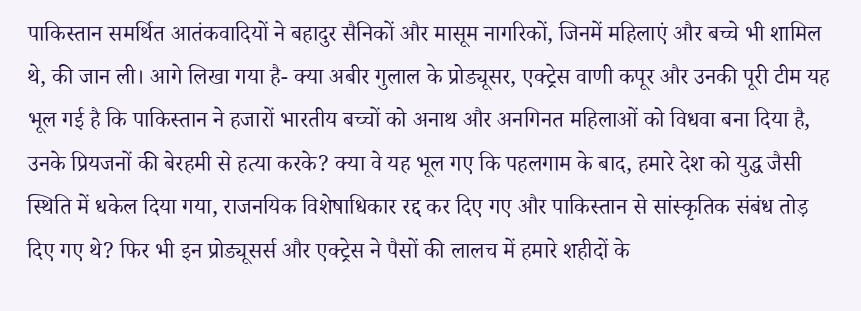पाकिस्तान समर्थित आतंकवादियों ने बहादुर सैनिकों और मासूम नागरिकों, जिनमें महिलाएं और बच्चे भी शामिल थे, की जान ली। आगे लिखा गया है- क्या अबीर गुलाल के प्रोड्यूसर, एक्ट्रेस वाणी कपूर और उनकी पूरी टीम यह भूल गई है कि पाकिस्तान ने हजारों भारतीय बच्चों को अनाथ और अनगिनत महिलाओं को विधवा बना दिया है, उनके प्रियजनों की बेरहमी से हत्या करके? क्या वे यह भूल गए कि पहलगाम के बाद, हमारे देश को युद्ध जैसी स्थिति में धकेल दिया गया, राजनयिक विशेषाधिकार रद्द कर दिए गए और पाकिस्तान से सांस्कृतिक संबंध तोड़ दिए गए थे? फिर भी इन प्रोड्यूसर्स और एक्ट्रेस ने पैसों की लालच में हमारे शहीदों के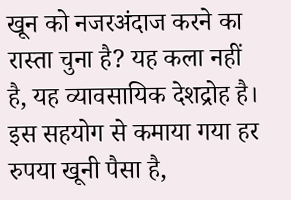खून को नजरअंदाज करने का रास्ता चुना है? यह कला नहीं है, यह व्यावसायिक देशद्रोह है। इस सहयोग से कमाया गया हर रुपया खूनी पैसा है,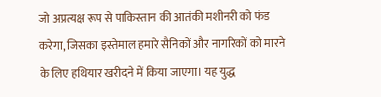जो अप्रत्यक्ष रूप से पाकिस्तान की आतंकी मशीनरी को फंड करेगा, जिसका इस्तेमाल हमारे सैनिकों और नागरिकों को मारने के लिए हथियार खरीदने में किया जाएगा। यह युद्ध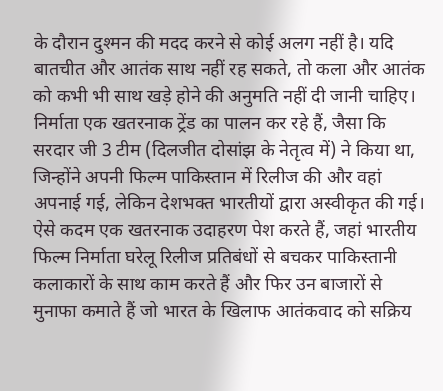के दौरान दुश्मन की मदद करने से कोई अलग नहीं है। यदि बातचीत और आतंक साथ नहीं रह सकते, तो कला और आतंक को कभी भी साथ खड़े होने की अनुमति नहीं दी जानी चाहिए। निर्माता एक खतरनाक ट्रेंड का पालन कर रहे हैं, जैसा कि सरदार जी 3 टीम (दिलजीत दोसांझ के नेतृत्व में) ने किया था, जिन्होंने अपनी फिल्म पाकिस्तान में रिलीज की और वहां अपनाई गई, लेकिन देशभक्त भारतीयों द्वारा अस्वीकृत की गई। ऐसे कदम एक खतरनाक उदाहरण पेश करते हैं, जहां भारतीय फिल्म निर्माता घरेलू रिलीज प्रतिबंधों से बचकर पाकिस्तानी कलाकारों के साथ काम करते हैं और फिर उन बाजारों से मुनाफा कमाते हैं जो भारत के खिलाफ आतंकवाद को सक्रिय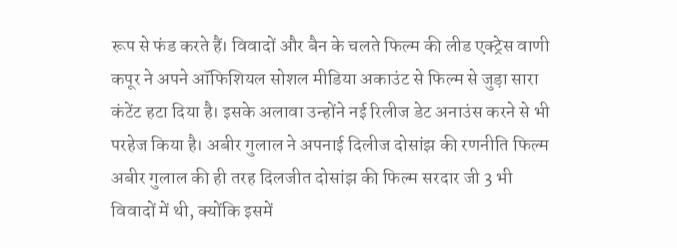रूप से फंड करते हैं। विवादों और बैन के चलते फिल्म की लीड एक्ट्रेस वाणी कपूर ने अपने ऑफिशियल सोशल मीडिया अकाउंट से फिल्म से जुड़ा सारा कंटेंट हटा दिया है। इसके अलावा उन्होंने नई रिलीज डेट अनाउंस करने से भी परहेज किया है। अबीर गुलाल ने अपनाई दिलीज दोसांझ की रणनीति फिल्म अबीर गुलाल की ही तरह दिलजीत दोसांझ की फिल्म सरदार जी 3 भी विवादों में थी, क्योंकि इसमें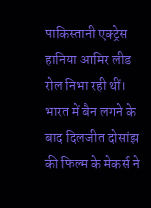पाकिस्तानी एक्ट्रेस हानिया आमिर लीड रोल निभा रही थीं। भारत में बैन लगने के बाद दिलजीत दोसांझ की फिल्म के मेकर्स ने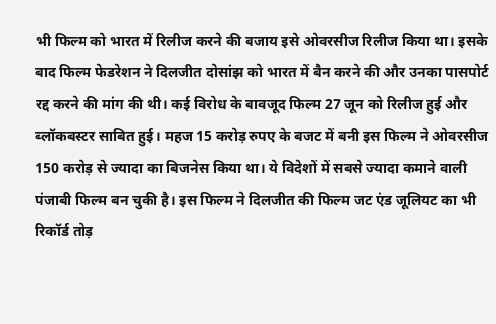भी फिल्म को भारत में रिलीज करने की बजाय इसे ओवरसीज रिलीज किया था। इसके बाद फिल्म फेडरेशन ने दिलजीत दोसांझ को भारत में बैन करने की और उनका पासपोर्ट रद्द करने की मांग की थी। कई विरोध के बावजूद फिल्म 27 जून को रिलीज हुई और ब्लॉकबस्टर साबित हुई। महज 15 करोड़ रुपए के बजट में बनी इस फिल्म ने ओवरसीज 150 करोड़ से ज्यादा का बिजनेस किया था। ये विदेशों में सबसे ज्यादा कमाने वाली पंजाबी फिल्म बन चुकी है। इस फिल्म ने दिलजीत की फिल्म जट एंड जूलियट का भी रिकॉर्ड तोड़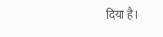दिया है।